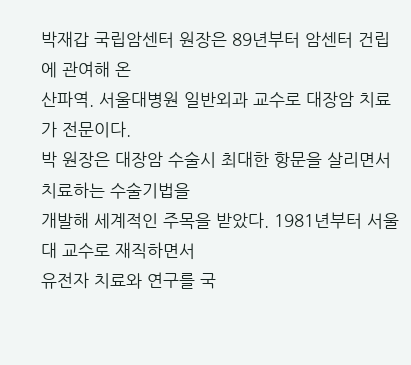박재갑 국립암센터 원장은 89년부터 암센터 건립에 관여해 온
산파역. 서울대병원 일반외과 교수로 대장암 치료가 전문이다.
박 원장은 대장암 수술시 최대한 항문을 살리면서 치료하는 수술기법을
개발해 세계적인 주목을 받았다. 1981년부터 서울대 교수로 재직하면서
유전자 치료와 연구를 국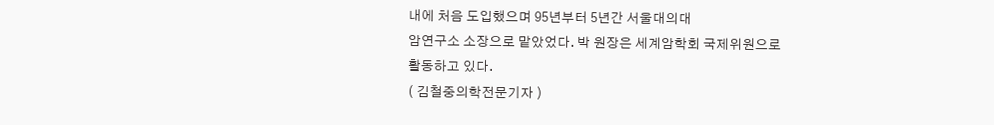내에 처음 도입했으며 95년부터 5년간 서울대의대
암연구소 소장으로 맡았었다. 박 원장은 세계암학회 국제위원으로
활동하고 있다.
( 김철중의학전문기자 )